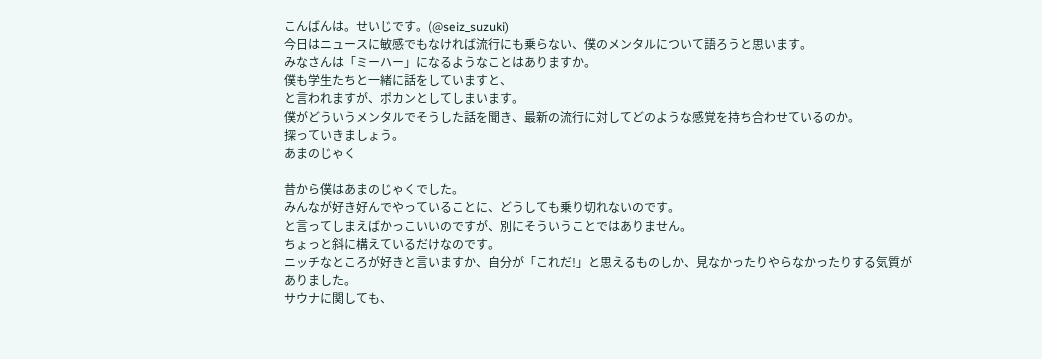こんばんは。せいじです。(@seiz_suzuki)
今日はニュースに敏感でもなければ流行にも乗らない、僕のメンタルについて語ろうと思います。
みなさんは「ミーハー」になるようなことはありますか。
僕も学生たちと一緒に話をしていますと、
と言われますが、ポカンとしてしまいます。
僕がどういうメンタルでそうした話を聞き、最新の流行に対してどのような感覚を持ち合わせているのか。
探っていきましょう。
あまのじゃく

昔から僕はあまのじゃくでした。
みんなが好き好んでやっていることに、どうしても乗り切れないのです。
と言ってしまえばかっこいいのですが、別にそういうことではありません。
ちょっと斜に構えているだけなのです。
ニッチなところが好きと言いますか、自分が「これだ!」と思えるものしか、見なかったりやらなかったりする気質がありました。
サウナに関しても、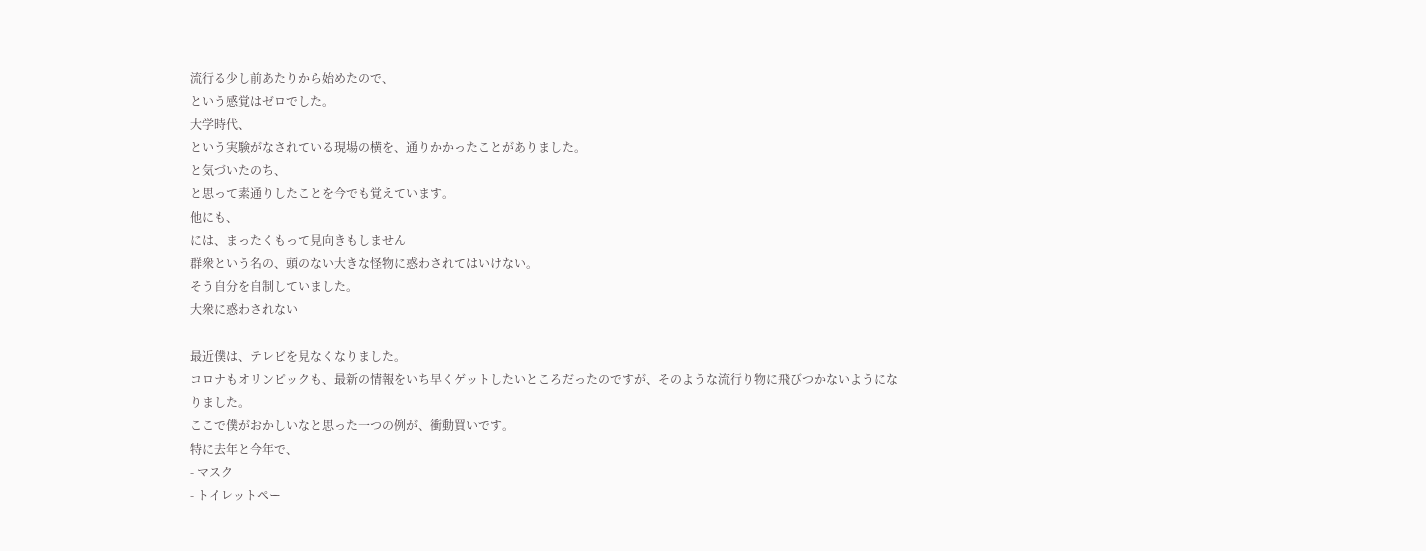流行る少し前あたりから始めたので、
という感覚はゼロでした。
大学時代、
という実験がなされている現場の横を、通りかかったことがありました。
と気づいたのち、
と思って素通りしたことを今でも覚えています。
他にも、
には、まったくもって見向きもしません
群衆という名の、頭のない大きな怪物に惑わされてはいけない。
そう自分を自制していました。
大衆に惑わされない

最近僕は、テレビを見なくなりました。
コロナもオリンピックも、最新の情報をいち早くゲットしたいところだったのですが、そのような流行り物に飛びつかないようになりました。
ここで僕がおかしいなと思った一つの例が、衝動買いです。
特に去年と今年で、
- マスク
- トイレットペー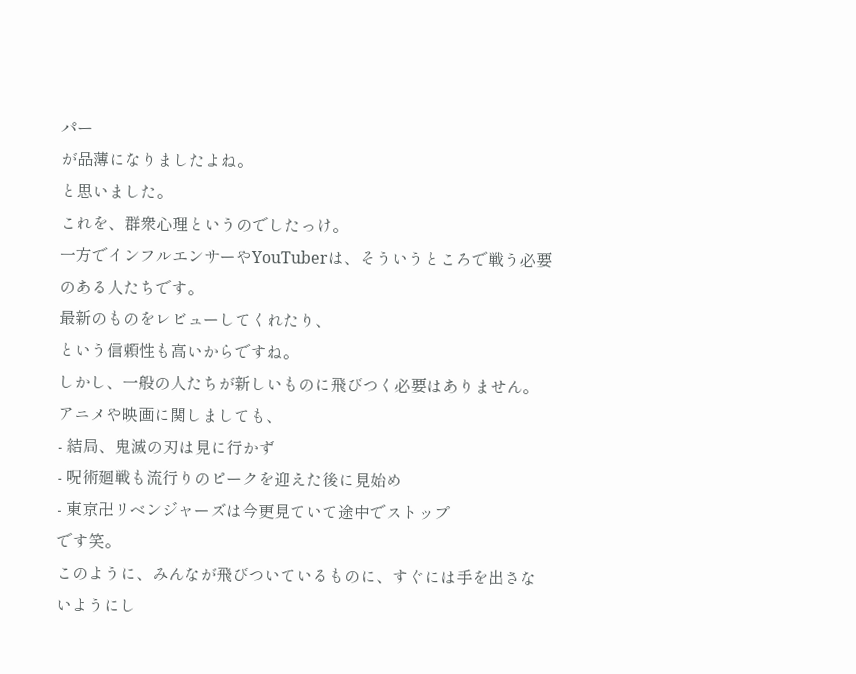パー
が品薄になりましたよね。
と思いました。
これを、群衆心理というのでしたっけ。
一方でインフルエンサーやYouTuberは、そういうところで戦う必要のある人たちです。
最新のものをレビューしてくれたり、
という信頼性も高いからですね。
しかし、一般の人たちが新しいものに飛びつく必要はありません。
アニメや映画に関しましても、
- 結局、鬼滅の刃は見に行かず
- 呪術廻戦も流行りのピークを迎えた後に見始め
- 東京卍リベンジャーズは今更見ていて途中でストップ
です笑。
このように、みんなが飛びついているものに、すぐには手を出さないようにし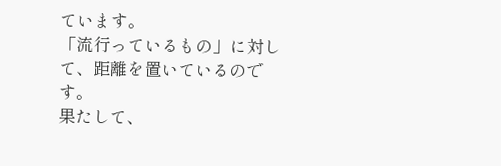ています。
「流行っているもの」に対して、距離を置いているのです。
果たして、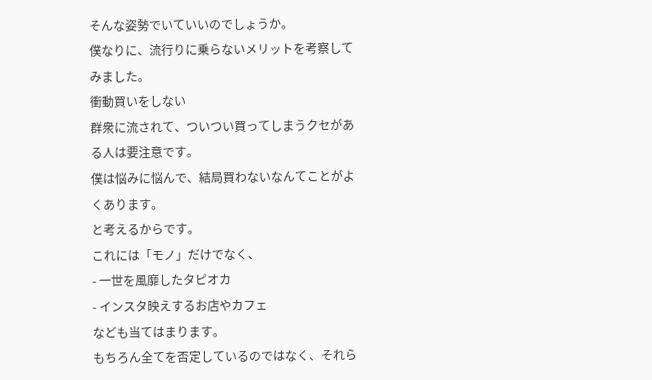そんな姿勢でいていいのでしょうか。
僕なりに、流行りに乗らないメリットを考察してみました。
衝動買いをしない
群衆に流されて、ついつい買ってしまうクセがある人は要注意です。
僕は悩みに悩んで、結局買わないなんてことがよくあります。
と考えるからです。
これには「モノ」だけでなく、
- 一世を風靡したタピオカ
- インスタ映えするお店やカフェ
なども当てはまります。
もちろん全てを否定しているのではなく、それら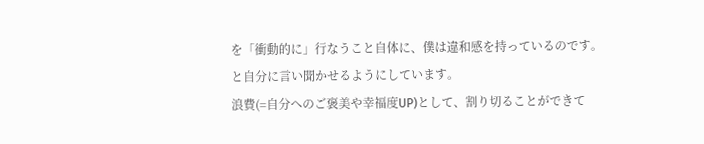を「衝動的に」行なうこと自体に、僕は違和感を持っているのです。
と自分に言い聞かせるようにしています。
浪費(=自分へのご褒美や幸福度UP)として、割り切ることができて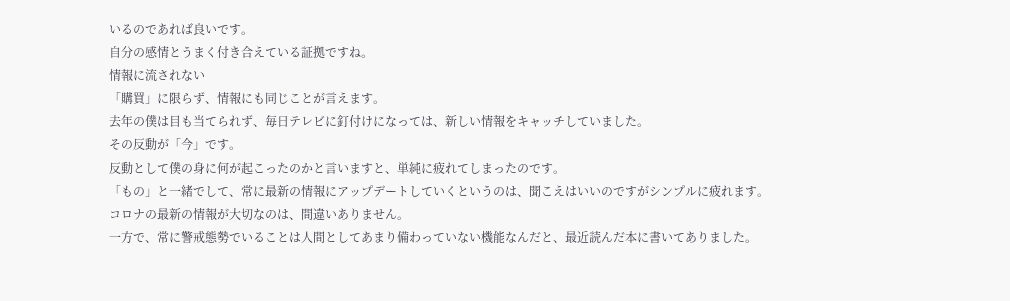いるのであれば良いです。
自分の感情とうまく付き合えている証拠ですね。
情報に流されない
「購買」に限らず、情報にも同じことが言えます。
去年の僕は目も当てられず、毎日テレビに釘付けになっては、新しい情報をキャッチしていました。
その反動が「今」です。
反動として僕の身に何が起こったのかと言いますと、単純に疲れてしまったのです。
「もの」と一緒でして、常に最新の情報にアップデートしていくというのは、聞こえはいいのですがシンプルに疲れます。
コロナの最新の情報が大切なのは、間違いありません。
一方で、常に警戒態勢でいることは人間としてあまり備わっていない機能なんだと、最近読んだ本に書いてありました。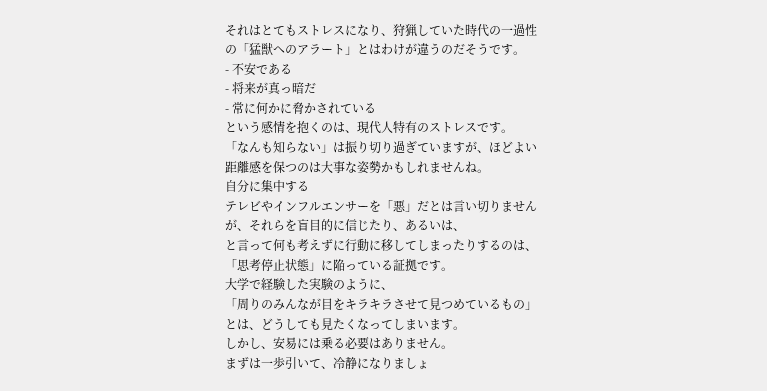それはとてもストレスになり、狩猟していた時代の一過性の「猛獣へのアラート」とはわけが違うのだそうです。
- 不安である
- 将来が真っ暗だ
- 常に何かに脅かされている
という感情を抱くのは、現代人特有のストレスです。
「なんも知らない」は振り切り過ぎていますが、ほどよい距離感を保つのは大事な姿勢かもしれませんね。
自分に集中する
テレビやインフルエンサーを「悪」だとは言い切りませんが、それらを盲目的に信じたり、あるいは、
と言って何も考えずに行動に移してしまったりするのは、「思考停止状態」に陥っている証拠です。
大学で経験した実験のように、
「周りのみんなが目をキラキラさせて見つめているもの」
とは、どうしても見たくなってしまいます。
しかし、安易には乗る必要はありません。
まずは一歩引いて、冷静になりましょ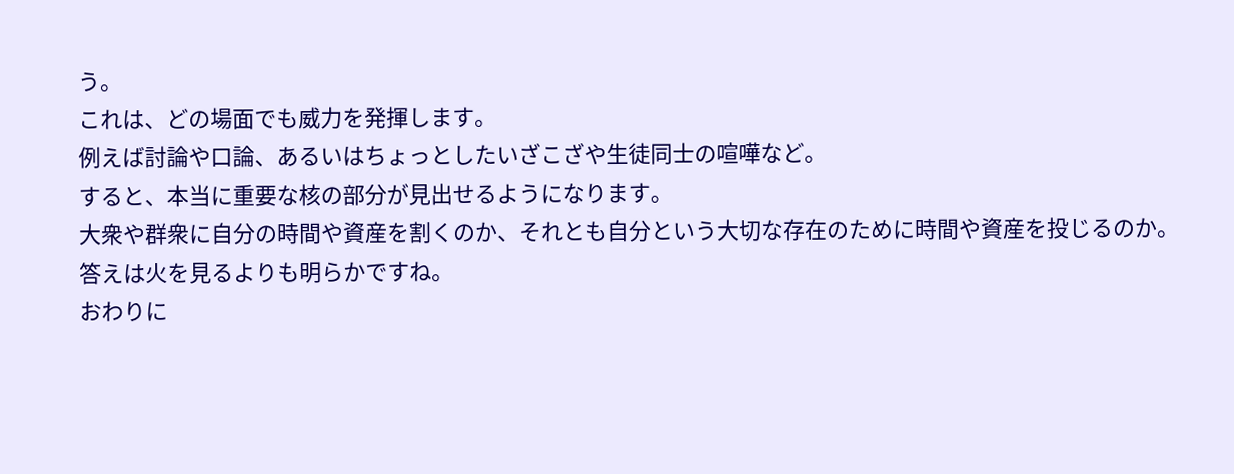う。
これは、どの場面でも威力を発揮します。
例えば討論や口論、あるいはちょっとしたいざこざや生徒同士の喧嘩など。
すると、本当に重要な核の部分が見出せるようになります。
大衆や群衆に自分の時間や資産を割くのか、それとも自分という大切な存在のために時間や資産を投じるのか。
答えは火を見るよりも明らかですね。
おわりに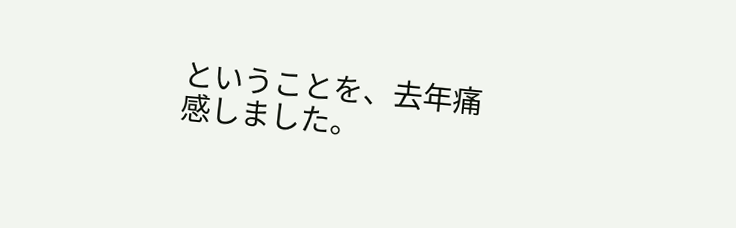ということを、去年痛感しました。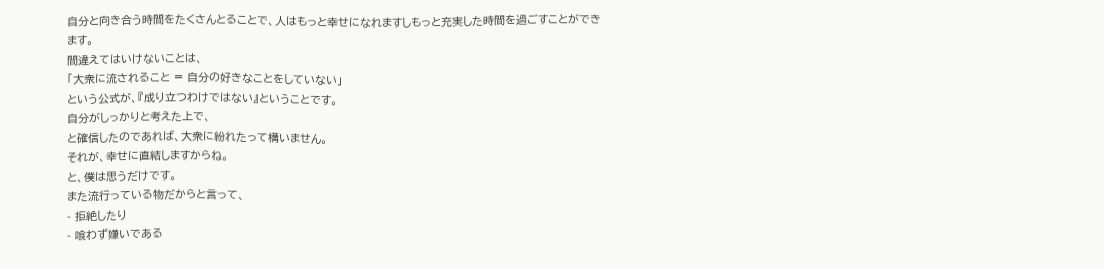自分と向き合う時間をたくさんとることで、人はもっと幸せになれますしもっと充実した時間を過ごすことができます。
間違えてはいけないことは、
「大衆に流されること = 自分の好きなことをしていない」
という公式が、『成り立つわけではない』ということです。
自分がしっかりと考えた上で、
と確信したのであれば、大衆に紛れたって構いません。
それが、幸せに直結しますからね。
と、僕は思うだけです。
また流行っている物だからと言って、
- 拒絶したり
- 喰わず嫌いである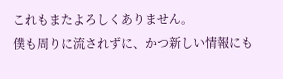これもまたよろしくありません。
僕も周りに流されずに、かつ新しい情報にも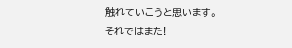触れていこうと思います。
それではまた!